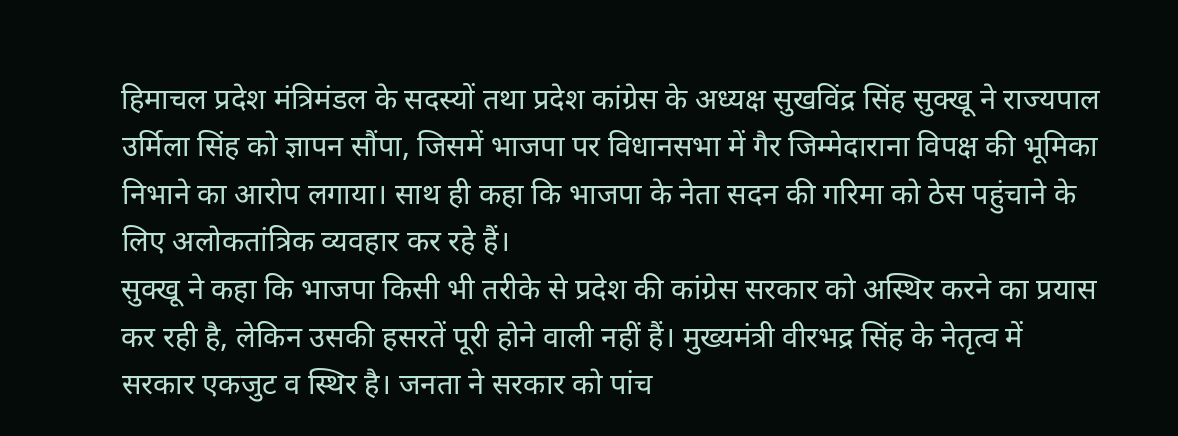हिमाचल प्रदेश मंत्रिमंडल के सदस्यों तथा प्रदेश कांग्रेस के अध्यक्ष सुखविंद्र सिंह सुक्खू ने राज्यपाल उर्मिला सिंह को ज्ञापन सौंपा, जिसमें भाजपा पर विधानसभा में गैर जिम्मेदाराना विपक्ष की भूमिका निभाने का आरोप लगाया। साथ ही कहा कि भाजपा के नेता सदन की गरिमा को ठेस पहुंचाने के लिए अलोकतांत्रिक व्यवहार कर रहे हैं।
सुक्खू ने कहा कि भाजपा किसी भी तरीके से प्रदेश की कांग्रेस सरकार को अस्थिर करने का प्रयास कर रही है, लेकिन उसकी हसरतें पूरी होने वाली नहीं हैं। मुख्यमंत्री वीरभद्र सिंह के नेतृत्व में सरकार एकजुट व स्थिर है। जनता ने सरकार को पांच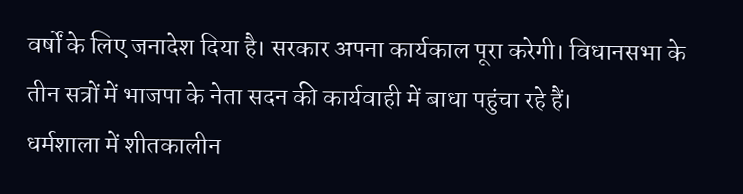वर्षों के लिए जनादेश दिया है। सरकार अपना कार्यकाल पूरा करेगी। विधानसभा के तीन सत्रों में भाजपा के नेता सदन की कार्यवाही में बाधा पहुंचा रहे हैं।
धर्मशाला में शीतकालीन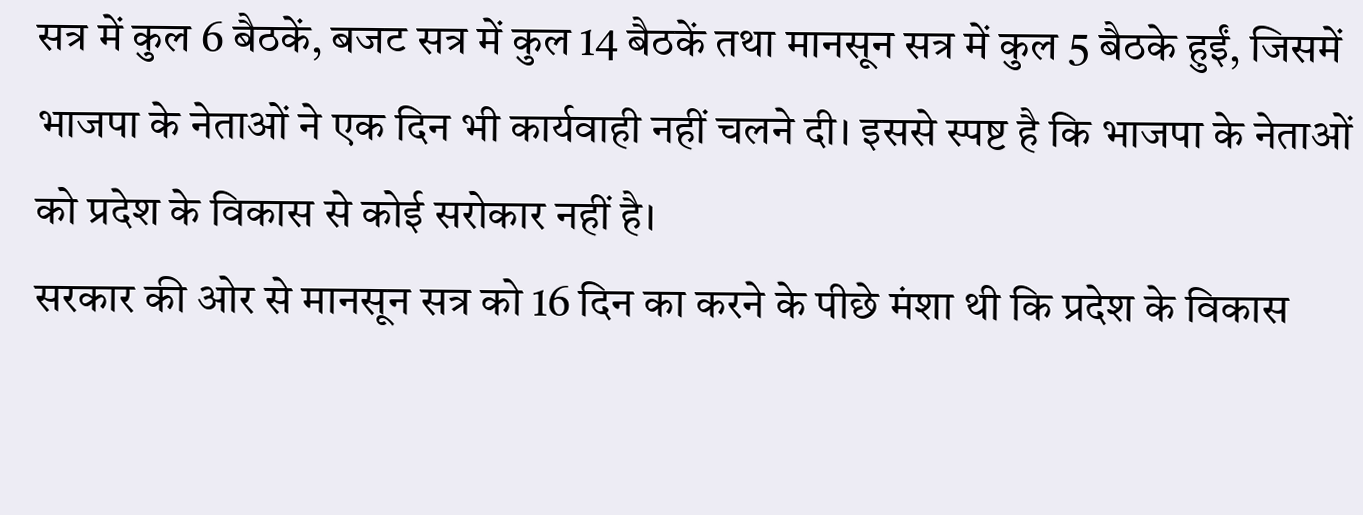सत्र में कुल 6 बैठकें, बजट सत्र में कुल 14 बैठकें तथा मानसून सत्र में कुल 5 बैठके हुईं, जिसमें भाजपा के नेताओं ने एक दिन भी कार्यवाही नहीं चलने दी। इससे स्पष्ट है कि भाजपा के नेताओं को प्रदेश के विकास से कोई सरोकार नहीं है।
सरकार की ओर से मानसून सत्र को 16 दिन का करने के पीछे मंशा थी कि प्रदेश के विकास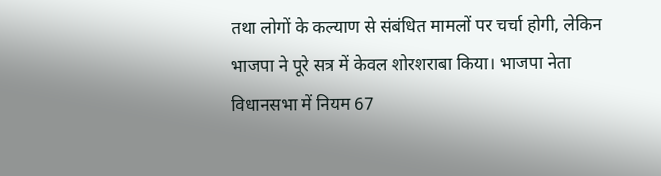तथा लोगों के कल्याण से संबंधित मामलों पर चर्चा होगी, लेकिन भाजपा ने पूरे सत्र में केवल शोरशराबा किया। भाजपा नेता विधानसभा में नियम 67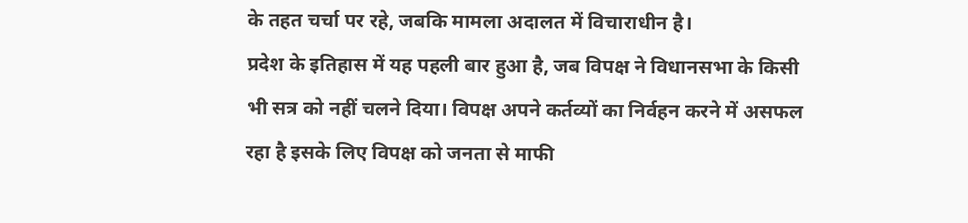के तहत चर्चा पर रहे, जबकि मामला अदालत में विचाराधीन है।
प्रदेश के इतिहास में यह पहली बार हुआ है, जब विपक्ष ने विधानसभा के किसी भी सत्र को नहीं चलने दिया। विपक्ष अपने कर्तव्यों का निर्वहन करने में असफल रहा है इसके लिए विपक्ष को जनता से माफी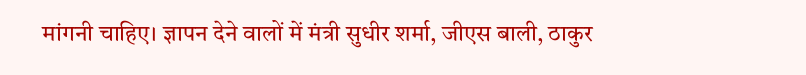मांगनी चाहिए। ज्ञापन देने वालों में मंत्री सुधीर शर्मा, जीएस बाली, ठाकुर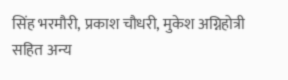सिंह भरमौरी, प्रकाश चौधरी, मुकेश अग्निहोत्री सहित अन्य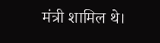मंत्री शामिल थे।